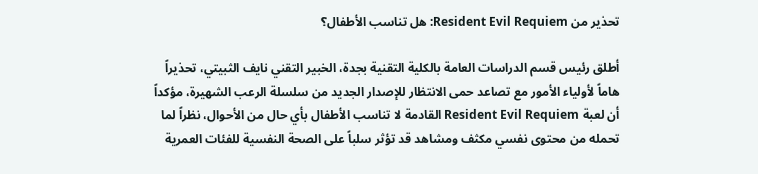تحذير من Resident Evil Requiem: هل تناسب الأطفال؟

أطلق رئيس قسم الدراسات العامة بالكلية التقنية بجدة، الخبير التقني نايف الثبيتي، تحذيراً هاماً لأولياء الأمور مع تصاعد حمى الانتظار للإصدار الجديد من سلسلة الرعب الشهيرة، مؤكداً أن لعبة Resident Evil Requiem القادمة لا تناسب الأطفال بأي حال من الأحوال، نظراً لما تحمله من محتوى نفسي مكثف ومشاهد قد تؤثر سلباً على الصحة النفسية للفئات العمرية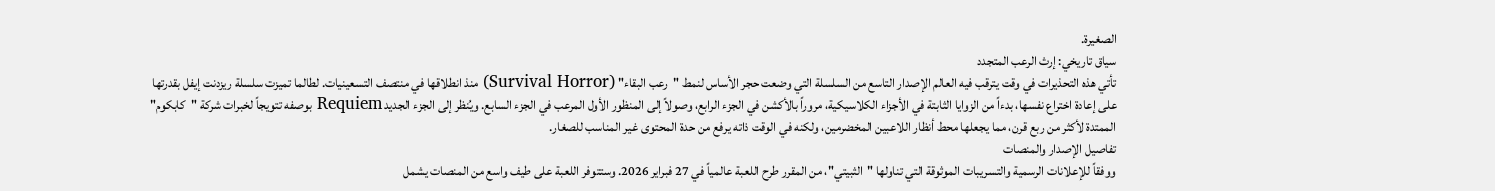الصغيرة.
سياق تاريخي: إرث الرعب المتجدد
تأتي هذه التحذيرات في وقت يترقب فيه العالم الإصدار التاسع من السلسلة التي وضعت حجر الأساس لنمط "رعب البقاء" (Survival Horror) منذ انطلاقها في منتصف التسعينيات. لطالما تميزت سلسلة ريزدنت إيفل بقدرتها على إعادة اختراع نفسها، بدءاً من الزوايا الثابتة في الأجزاء الكلاسيكية، مروراً بالأكشن في الجزء الرابع، وصولاً إلى المنظور الأول المرعب في الجزء السابع. ويُنظر إلى الجزء الجديد Requiem بوصفه تتويجاً لخبرات شركة "كابكوم" الممتدة لأكثر من ربع قرن، مما يجعلها محط أنظار اللاعبين المخضرمين، ولكنه في الوقت ذاته يرفع من حدة المحتوى غير المناسب للصغار.
تفاصيل الإصدار والمنصات
ووفقاً للإعلانات الرسمية والتسريبات الموثوقة التي تناولها "الثبيتي"، من المقرر طرح اللعبة عالمياً في 27 فبراير 2026. وستتوفر اللعبة على طيف واسع من المنصات يشمل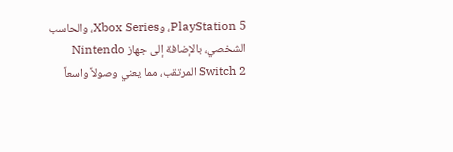PlayStation 5، وXbox Series، والحاسب الشخصي، بالإضافة إلى جهاز Nintendo Switch 2 المرتقب، مما يعني وصولاً واسعاً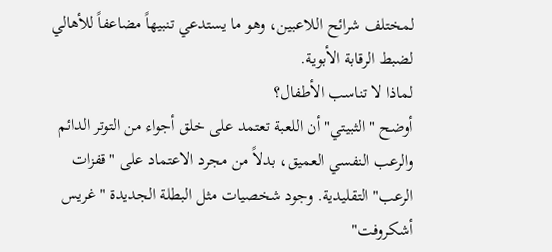لمختلف شرائح اللاعبين، وهو ما يستدعي تنبيهاً مضاعفاً للأهالي لضبط الرقابة الأبوية.
لماذا لا تناسب الأطفال؟
أوضح "الثبيتي" أن اللعبة تعتمد على خلق أجواء من التوتر الدائم والرعب النفسي العميق، بدلاً من مجرد الاعتماد على "قفزات الرعب" التقليدية. وجود شخصيات مثل البطلة الجديدة "غريس أشكروفت"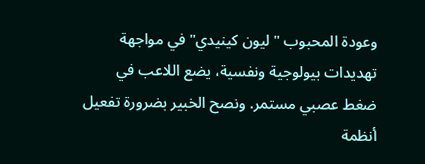وعودة المحبوب "ليون كينيدي" في مواجهة تهديدات بيولوجية ونفسية، يضع اللاعب في ضغط عصبي مستمر. ونصح الخبير بضرورة تفعيل أنظمة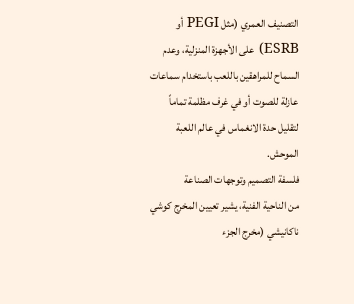التصنيف العمري (مثل PEGI أو ESRB) على الأجهزة المنزلية، وعدم السماح للمراهقين باللعب باستخدام سماعات عازلة للصوت أو في غرف مظلمة تماماً لتقليل حدة الانغماس في عالم اللعبة الموحش.
فلسفة التصميم وتوجهات الصناعة
من الناحية الفنية، يشير تعيين المخرج كوشي ناكانيشي (مخرج الجزء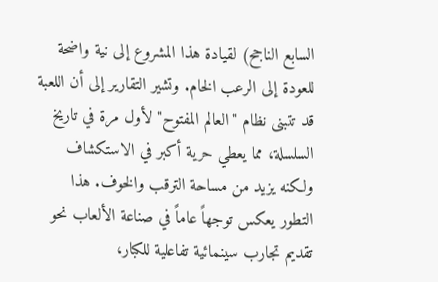السابع الناجح) لقيادة هذا المشروع إلى نية واضحة للعودة إلى الرعب الخام. وتشير التقارير إلى أن اللعبة قد تتبنى نظام "العالم المفتوح" لأول مرة في تاريخ السلسلة، مما يعطي حرية أكبر في الاستكشاف ولكنه يزيد من مساحة الترقب والخوف. هذا التطور يعكس توجهاً عاماً في صناعة الألعاب نحو تقديم تجارب سينمائية تفاعلية للكبار،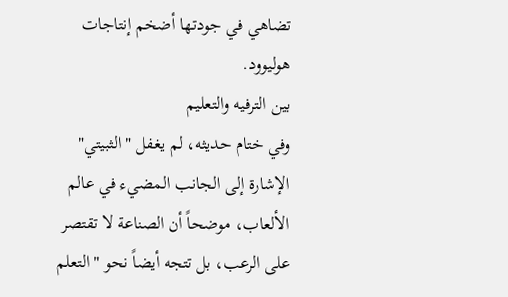تضاهي في جودتها أضخم إنتاجات هوليوود.
بين الترفيه والتعليم
وفي ختام حديثه، لم يغفل "الثبيتي" الإشارة إلى الجانب المضيء في عالم الألعاب، موضحاً أن الصناعة لا تقتصر على الرعب، بل تتجه أيضاً نحو "التعلم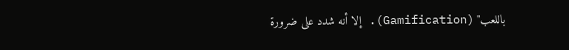باللعب" (Gamification). إلا أنه شدد على ضرورة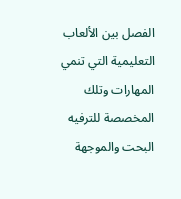الفصل بين الألعاب التعليمية التي تنمي المهارات وتلك المخصصة للترفيه البحت والموجهة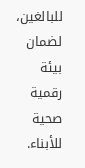للبالغين، لضمان بيئة رقمية صحية للأبناء.